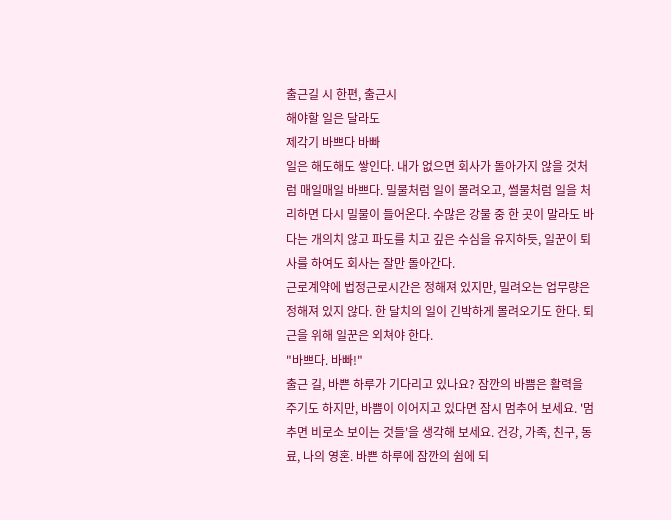출근길 시 한편, 출근시
해야할 일은 달라도
제각기 바쁘다 바빠
일은 해도해도 쌓인다. 내가 없으면 회사가 돌아가지 않을 것처럼 매일매일 바쁘다. 밀물처럼 일이 몰려오고, 썰물처럼 일을 처리하면 다시 밀물이 들어온다. 수많은 강물 중 한 곳이 말라도 바다는 개의치 않고 파도를 치고 깊은 수심을 유지하듯, 일꾼이 퇴사를 하여도 회사는 잘만 돌아간다.
근로계약에 법정근로시간은 정해져 있지만, 밀려오는 업무량은 정해져 있지 않다. 한 달치의 일이 긴박하게 몰려오기도 한다. 퇴근을 위해 일꾼은 외쳐야 한다.
"바쁘다. 바빠!"
출근 길, 바쁜 하루가 기다리고 있나요? 잠깐의 바쁨은 활력을 주기도 하지만, 바쁨이 이어지고 있다면 잠시 멈추어 보세요. '멈추면 비로소 보이는 것들'을 생각해 보세요. 건강, 가족, 친구, 동료, 나의 영혼. 바쁜 하루에 잠깐의 쉼에 되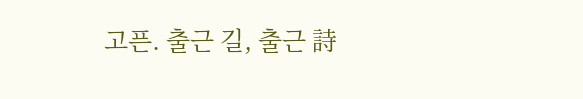고픈. 출근 길, 출근 詩